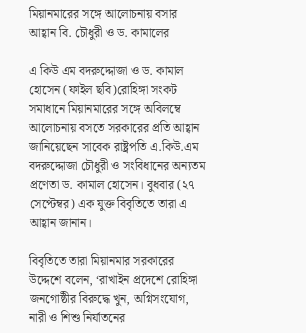মিয়ানমারের সঙ্গে আলোচনায় বসার আহ্বান বি. চৌধুরী ও ড. কামালের

এ কিউ এম বদরুদ্দোজা ও ড. কামাল হোসেন (ফাইল ছবি)রোহিঙ্গা সংকট সমাধানে মিয়ানমারের সঙ্গে অবিলম্বে আলোচনায় বসতে সরকারের প্রতি আহ্বান জানিয়েছেন সাবেক রাষ্ট্রপতি এ.কিউ.এম বদরুদ্দোজা চৌধুরী ও সংবিধানের অন্যতম প্রণেতা ড. কামাল হোসেন। বুধবার (২৭ সেপ্টেম্বর) এক যুক্ত বিবৃতিতে তারা এ আহ্বান জানান।

বিবৃতিতে তারা মিয়ানমার সরকারের উদ্দেশে বলেন, ‘রাখাইন প্রদেশে রোহিঙ্গা জনগোষ্ঠীর বিরুদ্ধে খুন, অগ্নিসংযোগ, নারী ও শিশু নির্যাতনের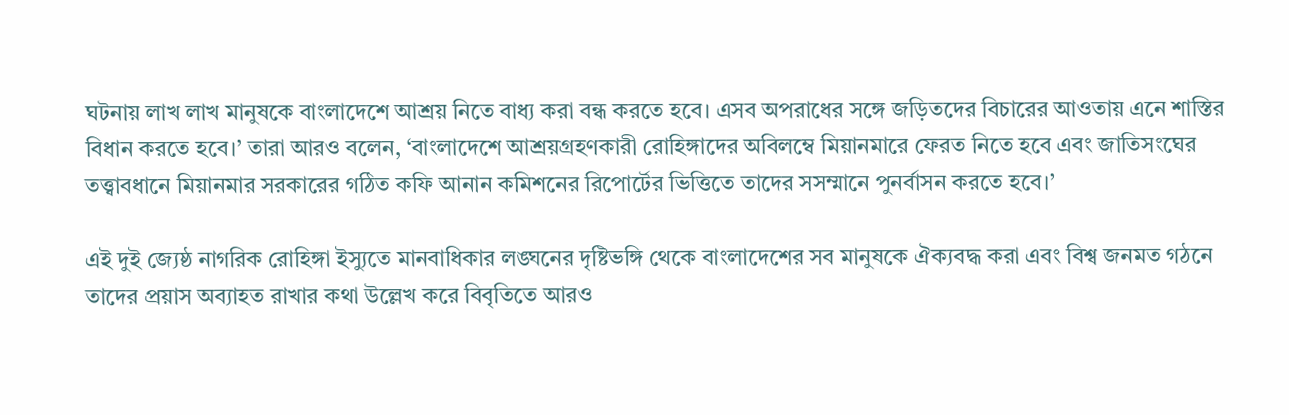ঘটনায় লাখ লাখ মানুষকে বাংলাদেশে আশ্রয় নিতে বাধ্য করা বন্ধ করতে হবে। এসব অপরাধের সঙ্গে জড়িতদের বিচারের আওতায় এনে শাস্তির বিধান করতে হবে।’ তারা আরও বলেন, ‘বাংলাদেশে আশ্রয়গ্রহণকারী রোহিঙ্গাদের অবিলম্বে মিয়ানমারে ফেরত নিতে হবে এবং জাতিসংঘের তত্ত্বাবধানে মিয়ানমার সরকারের গঠিত কফি আনান কমিশনের রিপোর্টের ভিত্তিতে তাদের সসম্মানে পুনর্বাসন করতে হবে।’

এই দুই জ্যেষ্ঠ নাগরিক রোহিঙ্গা ইস্যুতে মানবাধিকার লঙ্ঘনের দৃষ্টিভঙ্গি থেকে বাংলাদেশের সব মানুষকে ঐক্যবদ্ধ করা এবং বিশ্ব জনমত গঠনে তাদের প্রয়াস অব্যাহত রাখার কথা উল্লেখ করে বিবৃতিতে আরও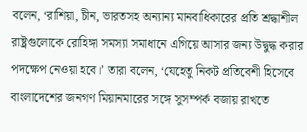বলেন, ‘রাশিয়া, চীন, ভারতসহ অন্যান্য মানবাধিকারের প্রতি শ্রদ্ধাশীল রাষ্ট্রগুলোকে রোহিঙ্গা সমস্যা সমাধানে এগিয়ে আসার জন্য উদ্বুদ্ধ করার পদক্ষেপ নেওয়া হবে।’ তারা বলেন, ‘যেহেতু নিকট প্রতিবেশী হিসেবে বাংলাদেশের জনগণ মিয়ানমারের সঙ্গে সুসম্পর্ক বজায় রাখতে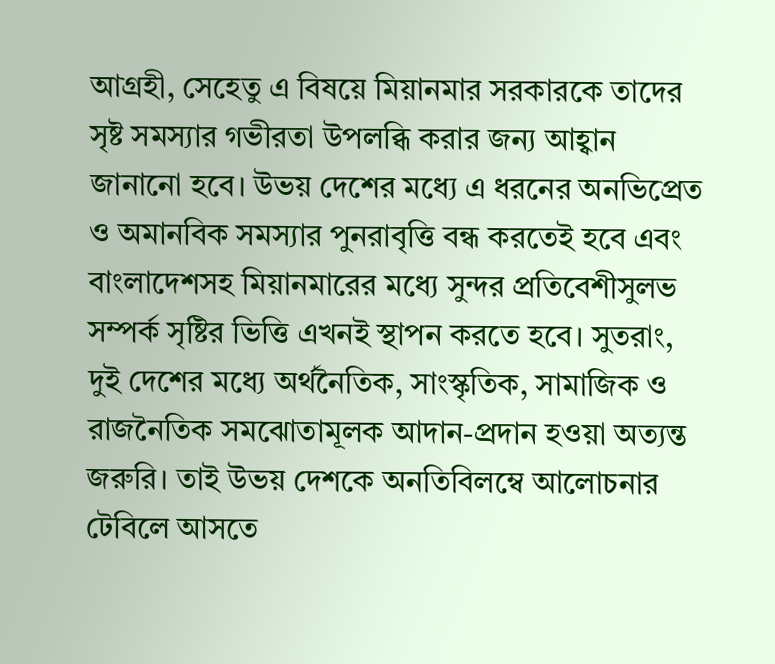আগ্রহী, সেহেতু এ বিষয়ে মিয়ানমার সরকারকে তাদের সৃষ্ট সমস্যার গভীরতা উপলব্ধি করার জন্য আহ্বান জানানো হবে। উভয় দেশের মধ্যে এ ধরনের অনভিপ্রেত ও অমানবিক সমস্যার পুনরাবৃত্তি বন্ধ করতেই হবে এবং বাংলাদেশসহ মিয়ানমারের মধ্যে সুন্দর প্রতিবেশীসুলভ সম্পর্ক সৃষ্টির ভিত্তি এখনই স্থাপন করতে হবে। সুতরাং, দুই দেশের মধ্যে অর্থনৈতিক, সাংস্কৃতিক, সামাজিক ও রাজনৈতিক সমঝোতামূলক আদান-প্রদান হওয়া অত্যন্ত জরুরি। তাই উভয় দেশকে অনতিবিলম্বে আলোচনার টেবিলে আসতে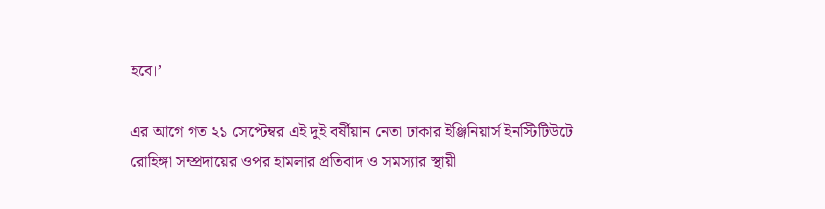হবে।’

এর আগে গত ২১ সেপ্টেম্বর এই দুই বর্ষীয়ান নেতা ঢাকার ইঞ্জিনিয়ার্স ইনস্টিটিউটে রোহিঙ্গা সম্প্রদায়ের ওপর হামলার প্রতিবাদ ও সমস্যার স্থায়ী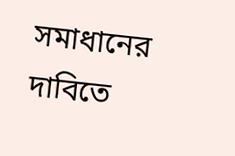সমাধানের দাবিতে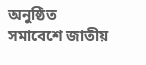অনুষ্ঠিত সমাবেশে জাতীয়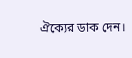ঐক্যের ডাক দেন।